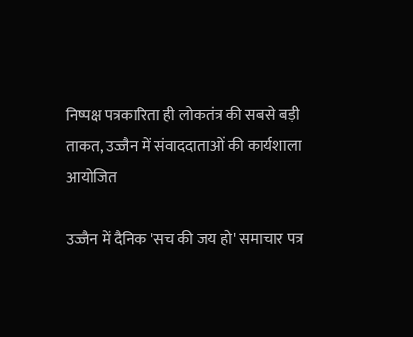निष्पक्ष पत्रकारिता ही लोकतंत्र की सबसे बड़ी ताकत, उज्जैन में संवाददाताओं की कार्यशाला आयोजित

उज्जैन में दैनिक 'सच की जय हो' समाचार पत्र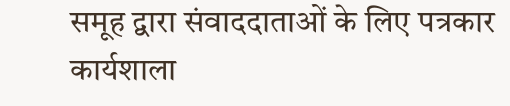समूह द्वारा संवाददाताओं के लिए पत्रकार कार्यशाला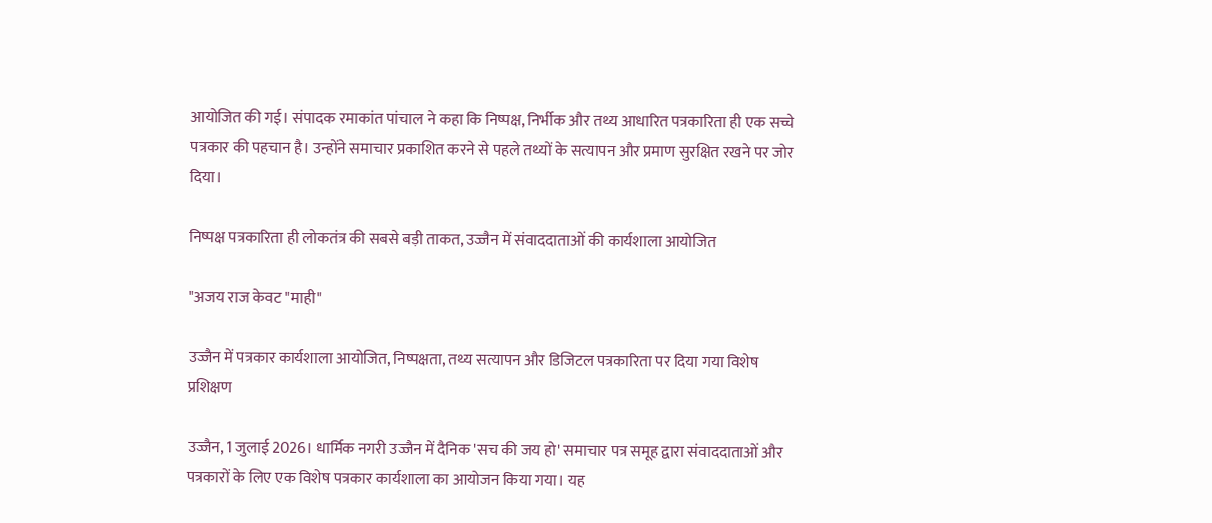आयोजित की गई। संपादक रमाकांत पांचाल ने कहा कि निष्पक्ष, निर्भीक और तथ्य आधारित पत्रकारिता ही एक सच्चे पत्रकार की पहचान है। उन्होंने समाचार प्रकाशित करने से पहले तथ्यों के सत्यापन और प्रमाण सुरक्षित रखने पर जोर दिया।

निष्पक्ष पत्रकारिता ही लोकतंत्र की सबसे बड़ी ताकत, उज्जैन में संवाददाताओं की कार्यशाला आयोजित

"अजय राज केवट "माही"

उज्जैन में पत्रकार कार्यशाला आयोजित, निष्पक्षता, तथ्य सत्यापन और डिजिटल पत्रकारिता पर दिया गया विशेष प्रशिक्षण

उज्जैन, 1 जुलाई 2026। धार्मिक नगरी उज्जैन में दैनिक 'सच की जय हो' समाचार पत्र समूह द्वारा संवाददाताओं और पत्रकारों के लिए एक विशेष पत्रकार कार्यशाला का आयोजन किया गया। यह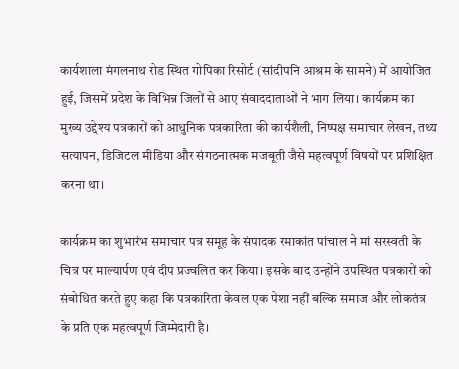कार्यशाला मंगलनाथ रोड स्थित गोपिका रिसोर्ट (सांदीपनि आश्रम के सामने) में आयोजित हुई, जिसमें प्रदेश के विभिन्न जिलों से आए संवाददाताओं ने भाग लिया। कार्यक्रम का मुख्य उद्देश्य पत्रकारों को आधुनिक पत्रकारिता की कार्यशैली, निष्पक्ष समाचार लेखन, तथ्य सत्यापन, डिजिटल मीडिया और संगठनात्मक मजबूती जैसे महत्वपूर्ण विषयों पर प्रशिक्षित करना था।

कार्यक्रम का शुभारंभ समाचार पत्र समूह के संपादक रमाकांत पांचाल ने मां सरस्वती के चित्र पर माल्यार्पण एवं दीप प्रज्वलित कर किया। इसके बाद उन्होंने उपस्थित पत्रकारों को संबोधित करते हुए कहा कि पत्रकारिता केवल एक पेशा नहीं बल्कि समाज और लोकतंत्र के प्रति एक महत्वपूर्ण जिम्मेदारी है।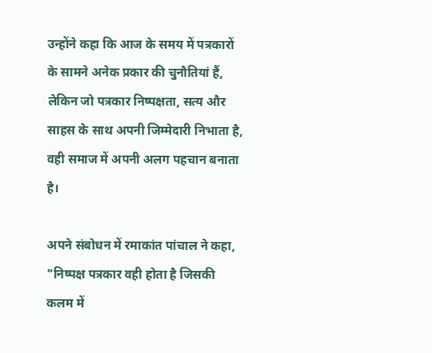उन्होंने कहा कि आज के समय में पत्रकारों के सामने अनेक प्रकार की चुनौतियां हैं, लेकिन जो पत्रकार निष्पक्षता, सत्य और साहस के साथ अपनी जिम्मेदारी निभाता है, वही समाज में अपनी अलग पहचान बनाता है।

अपने संबोधन में रमाकांत पांचाल ने कहा, "निष्पक्ष पत्रकार वही होता है जिसकी कलम में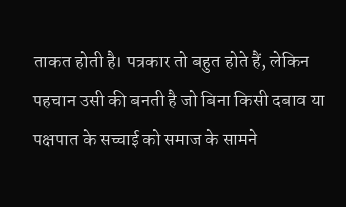ताकत होती है। पत्रकार तो बहुत होते हैं, लेकिन पहचान उसी की बनती है जो बिना किसी दबाव या पक्षपात के सच्चाई को समाज के सामने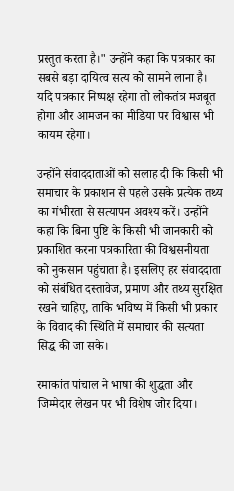प्रस्तुत करता है।" उन्होंने कहा कि पत्रकार का सबसे बड़ा दायित्व सत्य को सामने लाना है। यदि पत्रकार निष्पक्ष रहेगा तो लोकतंत्र मजबूत होगा और आमजन का मीडिया पर विश्वास भी कायम रहेगा।

उन्होंने संवाददाताओं को सलाह दी कि किसी भी समाचार के प्रकाशन से पहले उसके प्रत्येक तथ्य का गंभीरता से सत्यापन अवश्य करें। उन्होंने कहा कि बिना पुष्टि के किसी भी जानकारी को प्रकाशित करना पत्रकारिता की विश्वसनीयता को नुकसान पहुंचाता है। इसलिए हर संवाददाता को संबंधित दस्तावेज, प्रमाण और तथ्य सुरक्षित रखने चाहिए, ताकि भविष्य में किसी भी प्रकार के विवाद की स्थिति में समाचार की सत्यता सिद्ध की जा सके।

रमाकांत पांचाल ने भाषा की शुद्धता और जिम्मेदार लेखन पर भी विशेष जोर दिया।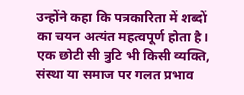उन्होंने कहा कि पत्रकारिता में शब्दों का चयन अत्यंत महत्वपूर्ण होता है। एक छोटी सी त्रुटि भी किसी व्यक्ति, संस्था या समाज पर गलत प्रभाव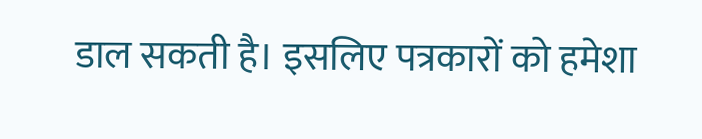डाल सकती है। इसलिए पत्रकारों को हमेशा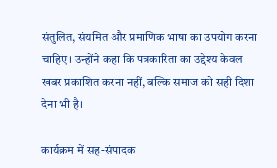संतुलित, संयमित और प्रमाणिक भाषा का उपयोग करना चाहिए। उन्होंने कहा कि पत्रकारिता का उद्देश्य केवल खबर प्रकाशित करना नहीं, बल्कि समाज को सही दिशा देना भी है।

कार्यक्रम में सह-संपादक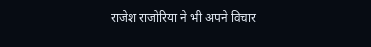राजेश राजोरिया ने भी अपने विचार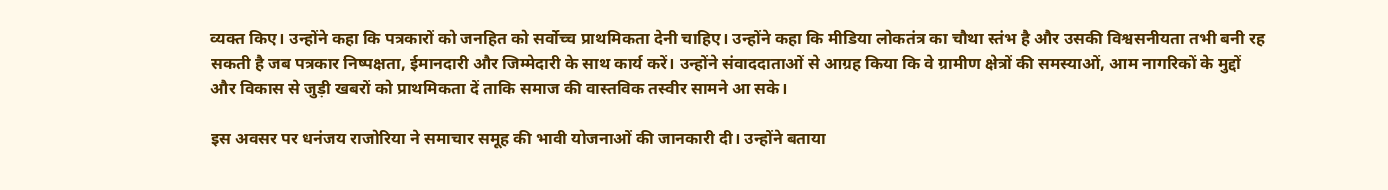व्यक्त किए। उन्होंने कहा कि पत्रकारों को जनहित को सर्वोच्च प्राथमिकता देनी चाहिए। उन्होंने कहा कि मीडिया लोकतंत्र का चौथा स्तंभ है और उसकी विश्वसनीयता तभी बनी रह सकती है जब पत्रकार निष्पक्षता, ईमानदारी और जिम्मेदारी के साथ कार्य करें। उन्होंने संवाददाताओं से आग्रह किया कि वे ग्रामीण क्षेत्रों की समस्याओं, आम नागरिकों के मुद्दों और विकास से जुड़ी खबरों को प्राथमिकता दें ताकि समाज की वास्तविक तस्वीर सामने आ सके।

इस अवसर पर धनंजय राजोरिया ने समाचार समूह की भावी योजनाओं की जानकारी दी। उन्होंने बताया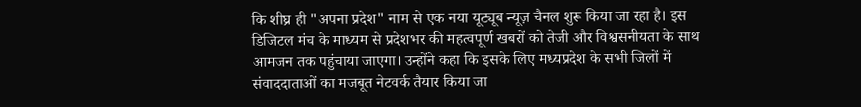कि शीघ्र ही "अपना प्रदेश" नाम से एक नया यूट्यूब न्यूज़ चैनल शुरू किया जा रहा है। इस डिजिटल मंच के माध्यम से प्रदेशभर की महत्वपूर्ण खबरों को तेजी और विश्वसनीयता के साथ आमजन तक पहुंचाया जाएगा। उन्होंने कहा कि इसके लिए मध्यप्रदेश के सभी जिलों में संवाददाताओं का मजबूत नेटवर्क तैयार किया जा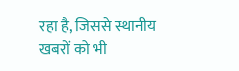रहा है, जिससे स्थानीय खबरों को भी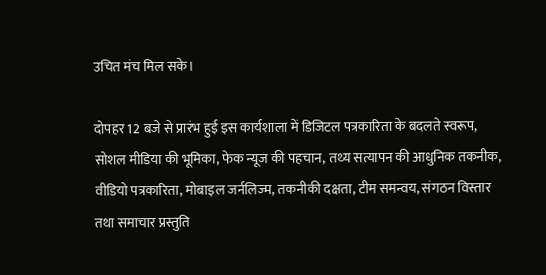उचित मंच मिल सके।

दोपहर 12 बजे से प्रारंभ हुई इस कार्यशाला में डिजिटल पत्रकारिता के बदलते स्वरूप, सोशल मीडिया की भूमिका, फेक न्यूज की पहचान, तथ्य सत्यापन की आधुनिक तकनीक, वीडियो पत्रकारिता, मोबाइल जर्नलिज्म, तकनीकी दक्षता, टीम समन्वय, संगठन विस्तार तथा समाचार प्रस्तुति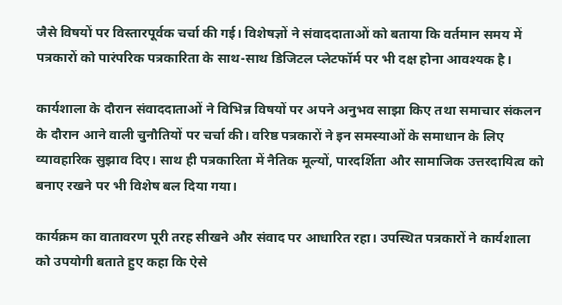जैसे विषयों पर विस्तारपूर्वक चर्चा की गई। विशेषज्ञों ने संवाददाताओं को बताया कि वर्तमान समय में पत्रकारों को पारंपरिक पत्रकारिता के साथ-साथ डिजिटल प्लेटफॉर्म पर भी दक्ष होना आवश्यक है।

कार्यशाला के दौरान संवाददाताओं ने विभिन्न विषयों पर अपने अनुभव साझा किए तथा समाचार संकलन के दौरान आने वाली चुनौतियों पर चर्चा की। वरिष्ठ पत्रकारों ने इन समस्याओं के समाधान के लिए व्यावहारिक सुझाव दिए। साथ ही पत्रकारिता में नैतिक मूल्यों, पारदर्शिता और सामाजिक उत्तरदायित्व को बनाए रखने पर भी विशेष बल दिया गया।

कार्यक्रम का वातावरण पूरी तरह सीखने और संवाद पर आधारित रहा। उपस्थित पत्रकारों ने कार्यशाला को उपयोगी बताते हुए कहा कि ऐसे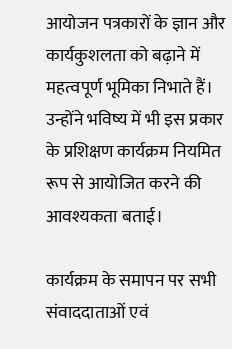आयोजन पत्रकारों के ज्ञान और कार्यकुशलता को बढ़ाने में महत्वपूर्ण भूमिका निभाते हैं। उन्होंने भविष्य में भी इस प्रकार के प्रशिक्षण कार्यक्रम नियमित रूप से आयोजित करने की आवश्यकता बताई।

कार्यक्रम के समापन पर सभी संवाददाताओं एवं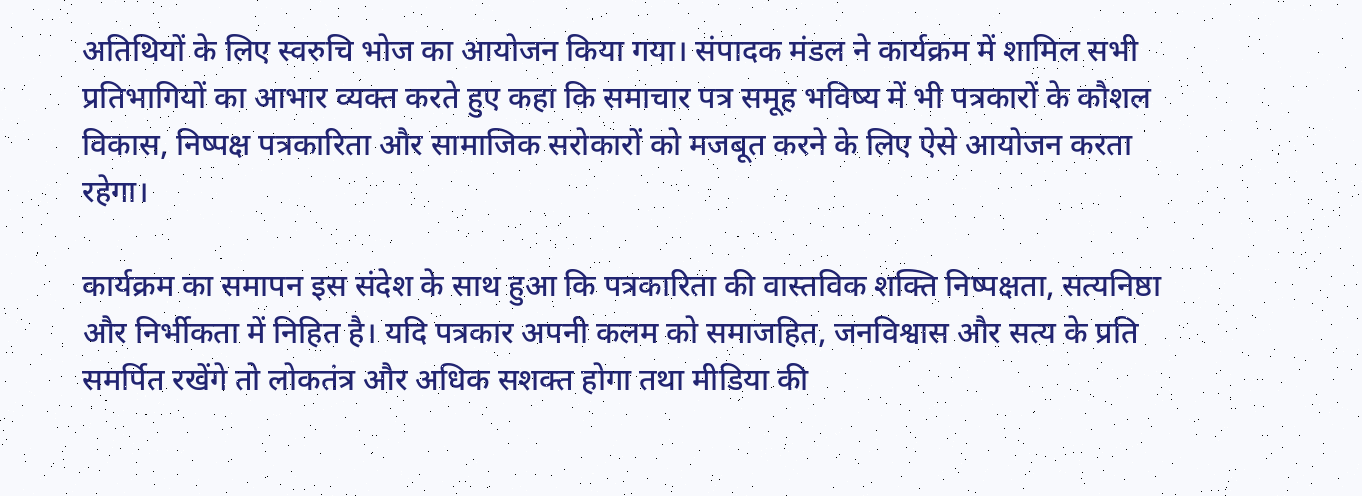अतिथियों के लिए स्वरुचि भोज का आयोजन किया गया। संपादक मंडल ने कार्यक्रम में शामिल सभी प्रतिभागियों का आभार व्यक्त करते हुए कहा कि समाचार पत्र समूह भविष्य में भी पत्रकारों के कौशल विकास, निष्पक्ष पत्रकारिता और सामाजिक सरोकारों को मजबूत करने के लिए ऐसे आयोजन करता रहेगा।

कार्यक्रम का समापन इस संदेश के साथ हुआ कि पत्रकारिता की वास्तविक शक्ति निष्पक्षता, सत्यनिष्ठा और निर्भीकता में निहित है। यदि पत्रकार अपनी कलम को समाजहित, जनविश्वास और सत्य के प्रति समर्पित रखेंगे तो लोकतंत्र और अधिक सशक्त होगा तथा मीडिया की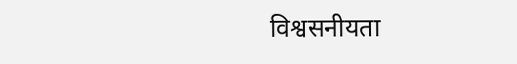विश्वसनीयता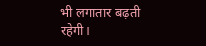भी लगातार बढ़ती रहेगी।